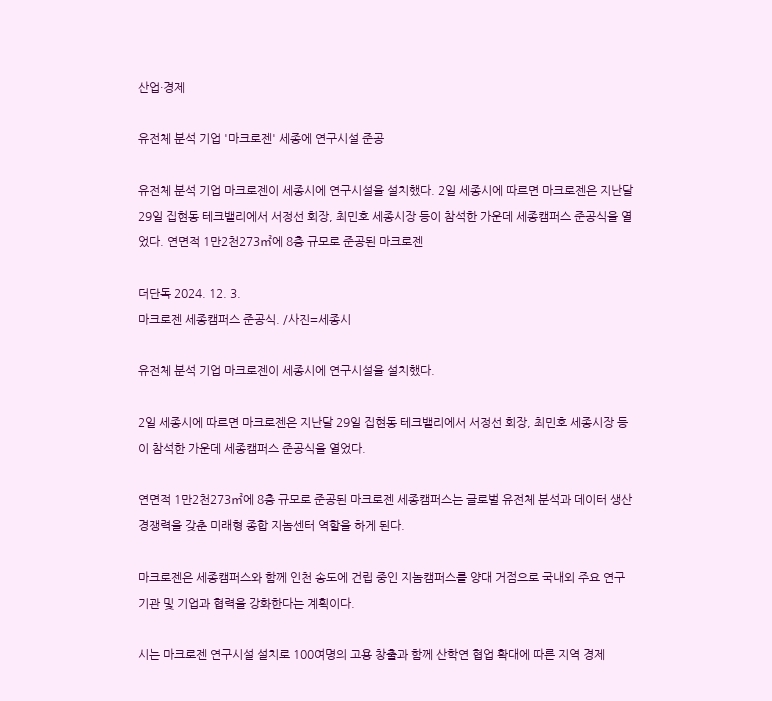산업·경제

유전체 분석 기업 '마크로젠' 세종에 연구시설 준공

유전체 분석 기업 마크로젠이 세종시에 연구시설을 설치했다. 2일 세종시에 따르면 마크로젠은 지난달 29일 집현동 테크밸리에서 서정선 회장, 최민호 세종시장 등이 참석한 가운데 세종캠퍼스 준공식을 열었다. 연면적 1만2천273㎡에 8층 규모로 준공된 마크로젠

더단독 2024. 12. 3.
마크로젠 세종캠퍼스 준공식. /사진=세종시

유전체 분석 기업 마크로젠이 세종시에 연구시설을 설치했다.

2일 세종시에 따르면 마크로젠은 지난달 29일 집현동 테크밸리에서 서정선 회장, 최민호 세종시장 등이 참석한 가운데 세종캠퍼스 준공식을 열었다.

연면적 1만2천273㎡에 8층 규모로 준공된 마크로젠 세종캠퍼스는 글로벌 유전체 분석과 데이터 생산 경쟁력을 갖춘 미래형 종합 지놈센터 역할을 하게 된다.

마크로젠은 세종캠퍼스와 함께 인천 송도에 건립 중인 지놈캠퍼스를 양대 거점으로 국내외 주요 연구기관 및 기업과 협력을 강화한다는 계획이다.

시는 마크로젠 연구시설 설치로 100여명의 고용 창출과 함께 산학연 협업 확대에 따른 지역 경제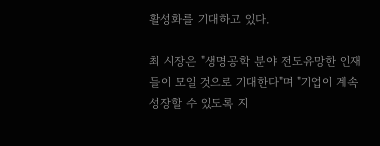활성화를 기대하고 있다.

최 시장은 "생명공학 분야 전도유망한 인재들이 모일 것으로 기대한다"며 "기업이 계속 성장할 수 있도록 지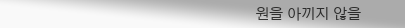원을 아끼지 않을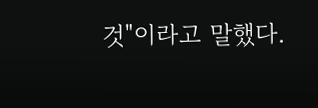것"이라고 말했다.